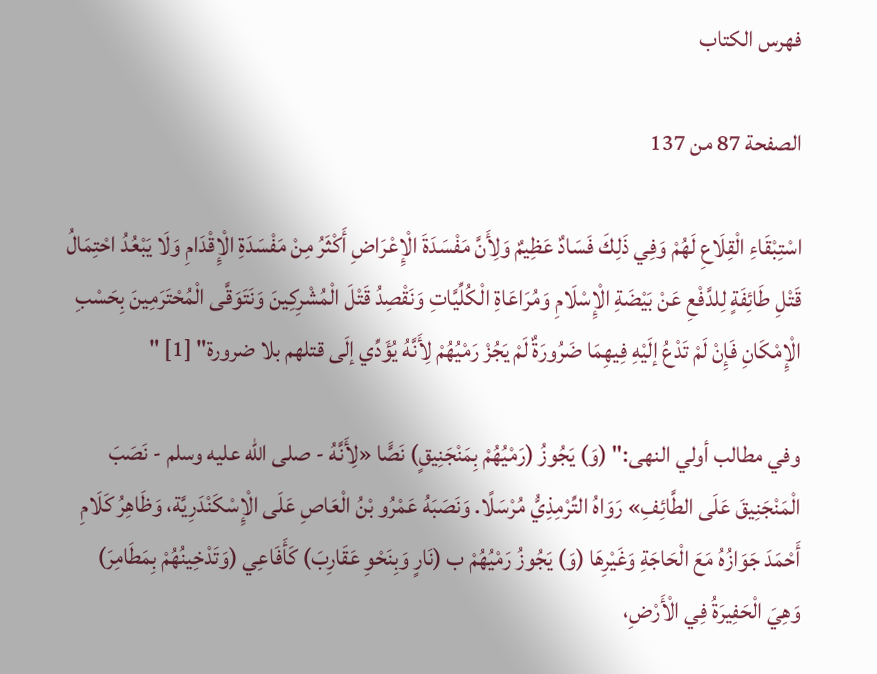فهرس الكتاب

الصفحة 87 من 137

اسْتِبْقَاءِ الْقِلَاعِ لَهُمْ وَفِي ذَلِكَ فَسَادٌ عَظِيمٌ وَلِأَنَّ مَفْسَدَةَ الْإِعْرَاضِ أَكْثَرُ مِنْ مَفْسَدَةِ الْإِقْدَامِ وَلَا يَبْعُدُ احْتِمَالُ قَتْلِ طَائِفَةٍ لِلدَّفْعِ عَنْ بَيْضَةِ الْإِسْلَامِ وَمُرَاعَاةِ الْكُلِّيَّاتِ وَنَقْصِدُ قَتْلَ الْمُشْرِكِينَ وَنَتَوَقَّى الْمُحْتَرَمِينَ بِحَسْبِ الْإِمْكَانِ فَإِنْ لَمْ تَدْعُ إلَيْهِ فِيهِمَا ضَرُورَةٌ لَمْ يَجُزْ رَمْيُهُمْ لِأَنَّهُ يُؤَدِّي إلَى قتلهم بلا ضرورة" [1] "

وفي مطالب أولي النهى:" (وَ) يَجُوزُ (رَمْيُهُمْ بِمَنْجَنِيقٍ) نَصًّا «لِأَنَّهُ - صلى الله عليه وسلم - نَصَبَ الْمَنْجَنِيقَ عَلَى الطَّائِفِ» رَوَاهُ التِّرْمِذِيُّ مُرْسَلًا. وَنَصَبَهُ عَمْرُو بْنُ الْعَاصِ عَلَى الْإِسْكَنْدَرِيَّة، وَظَاهِرُ كَلَامِ أَحْمَدَ جَوَازُهُ مَعَ الْحَاجَةِ وَغَيْرِهَا (وَ) يَجُوزُ رَمْيُهُمْ ب (نَارٍ وَبِنَحْوِ عَقَارِبَ) كَأَفَاعِي (وَتَدْخِينُهُمْ بِمَطَامِرَ) وَهِيَ الْحَفِيرَةُ فِي الْأَرْضِ،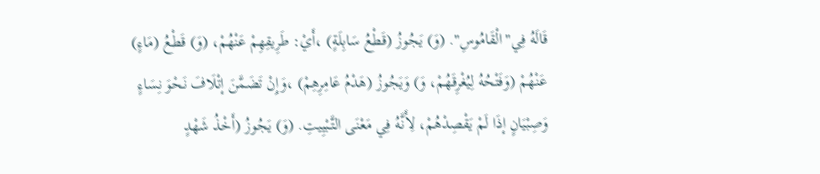قَالَهُ فِي"الْقَامُوسِ". (وَ) يَجُوزُ (قَطْعُ سَابِلَةٍ) ،أَيْ: طَرِيقِهِمْ عَنْهُمْ، (وَ) قَطْعُ (مَاءٍ) عَنْهُمْ (وَفَتْحُهُ لِيُغْرِقَهُمْ، وَ) وَيَجُوزُ (هَدْمُ عَامِرِهِمْ) ،وَإِنْ تَضَمَّنَ إتْلَافَ نَحْوَ نِسَاءٍ وَصِبْيَانٍ إذَا لَمْ يَقْصِدْهُمْ، لِأَنَّهُ فِي مَعْنَى التَّبْيِيتِ. (وَ) يَجُوزُ (أَخْذُ شَهْدٍ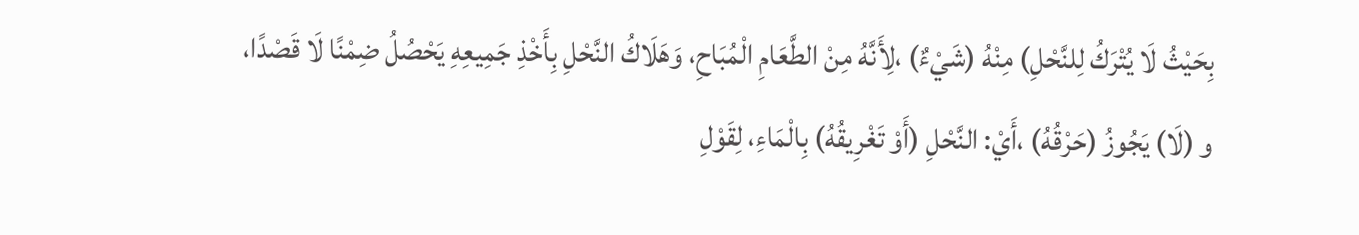بِحَيْثُ لَا يُتْرَكُ لِلنَّحْلِ) مِنْهُ (شَيْءٌ) ،لِأَنَّهُ مِنْ الطَّعَامِ الْمُبَاحِ، وَهَلَاكُ النَّحْلِ بِأَخْذِ جَمِيعِهِ يَحْصُلُ ضِمْنًا لَا قَصْدًا، و (لَا) يَجُوزُ (حَرْقُهُ) ،أَيْ: النَّحْلِ (أَوْ تَغْرِيقُهُ) بِالْمَاءِ، لِقَوْلِ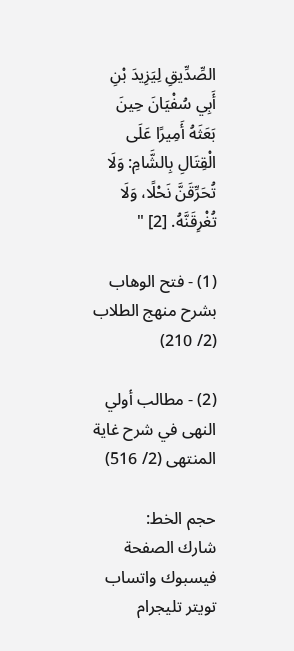الصِّدِّيقِ لِيَزِيدَ بْنِ أَبِي سُفْيَانَ حِينَ بَعَثَهُ أَمِيرًا عَلَى الْقِتَالِ بِالشَّامِ: وَلَا تُحَرِّقَنَّ نَحْلًا، وَلَا تُغْرِقَنَّهُ. [2] "

(1) - فتح الوهاب بشرح منهج الطلاب (2/ 210)

(2) - مطالب أولي النهى في شرح غاية المنتهى (2/ 516)

حجم الخط:
شارك الصفحة
فيسبوك واتساب تويتر تليجرام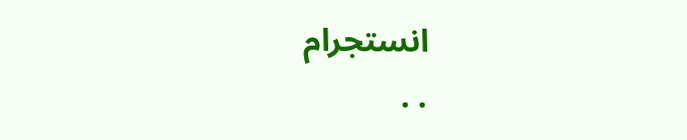انستجرام
. .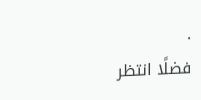.
فضلًا انتظر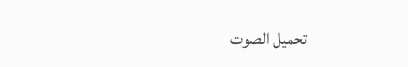تحميل الصوت